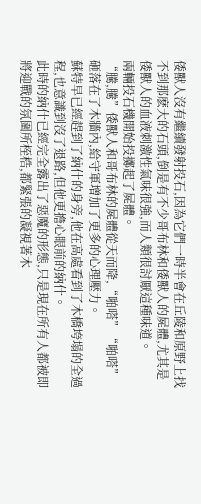倭獸人沒有繼續發射投石,因為它們一時半會在丘陵和原野上找不到那麽大的石頭,倒是有不少哥布林和倭獸人的屍體,尤其是倭獸人的血液刺激性氣味很強,而人類很討厭這種味道。
兩輛投石機開始投擲起了屍體。
“騰,騰”倭獸人和哥布林的屍體從天而降,“啪嗒”“啪嗒”砸落在了木牆內,給守軍增加了更多的心理壓力。
蘇特早已經趕到了納什的身旁,他在高處看到了木橋垮塌的全過程,也意識到沒了退路,但他更擔心眼前的納什。
此時的納什已經完全露出了惡魔的形態,只是現在所有人都被即將迎戰的氛圍所桎梏,都緊張的凝視著木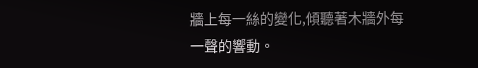牆上每一絲的變化,傾聽著木牆外每一聲的響動。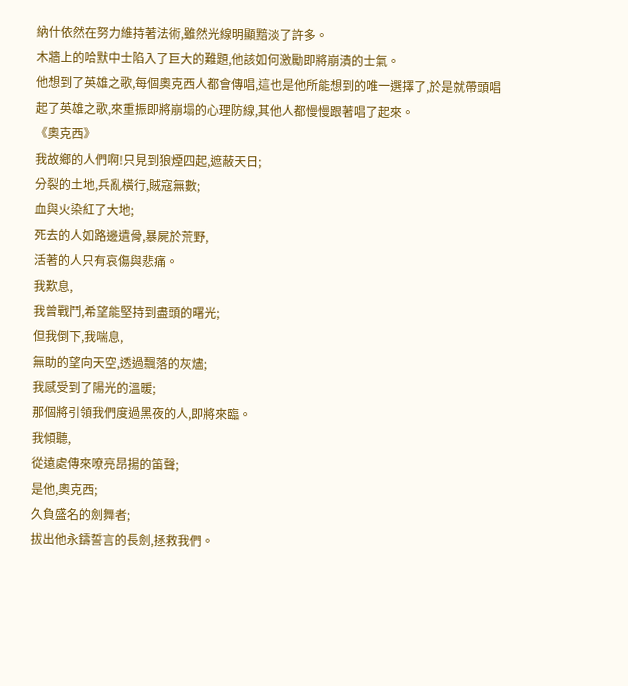納什依然在努力維持著法術,雖然光線明顯黯淡了許多。
木牆上的哈默中士陷入了巨大的難題,他該如何激勵即將崩潰的士氣。
他想到了英雄之歌,每個奧克西人都會傳唱,這也是他所能想到的唯一選擇了,於是就帶頭唱起了英雄之歌,來重振即將崩塌的心理防線,其他人都慢慢跟著唱了起來。
《奧克西》
我故鄉的人們啊!只見到狼煙四起,遮蔽天日;
分裂的土地,兵亂橫行,賊寇無數;
血與火染紅了大地;
死去的人如路邊遺骨,暴屍於荒野,
活著的人只有哀傷與悲痛。
我歎息,
我曾戰鬥,希望能堅持到盡頭的曙光;
但我倒下,我喘息,
無助的望向天空,透過飄落的灰燼;
我感受到了陽光的溫暖;
那個將引領我們度過黑夜的人,即將來臨。
我傾聽,
從遠處傳來嘹亮昂揚的笛聲;
是他,奧克西;
久負盛名的劍舞者;
拔出他永鑄誓言的長劍,拯救我們。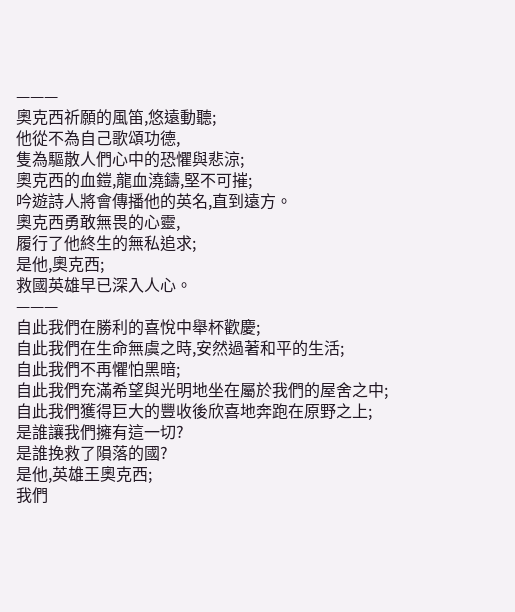———
奧克西祈願的風笛,悠遠動聽;
他從不為自己歌頌功德,
隻為驅散人們心中的恐懼與悲涼;
奧克西的血鎧,龍血澆鑄,堅不可摧;
吟遊詩人將會傳播他的英名,直到遠方。
奧克西勇敢無畏的心靈,
履行了他終生的無私追求;
是他,奧克西;
救國英雄早已深入人心。
———
自此我們在勝利的喜悅中舉杯歡慶;
自此我們在生命無虞之時,安然過著和平的生活;
自此我們不再懼怕黑暗;
自此我們充滿希望與光明地坐在屬於我們的屋舍之中;
自此我們獲得巨大的豐收後欣喜地奔跑在原野之上;
是誰讓我們擁有這一切?
是誰挽救了隕落的國?
是他,英雄王奧克西;
我們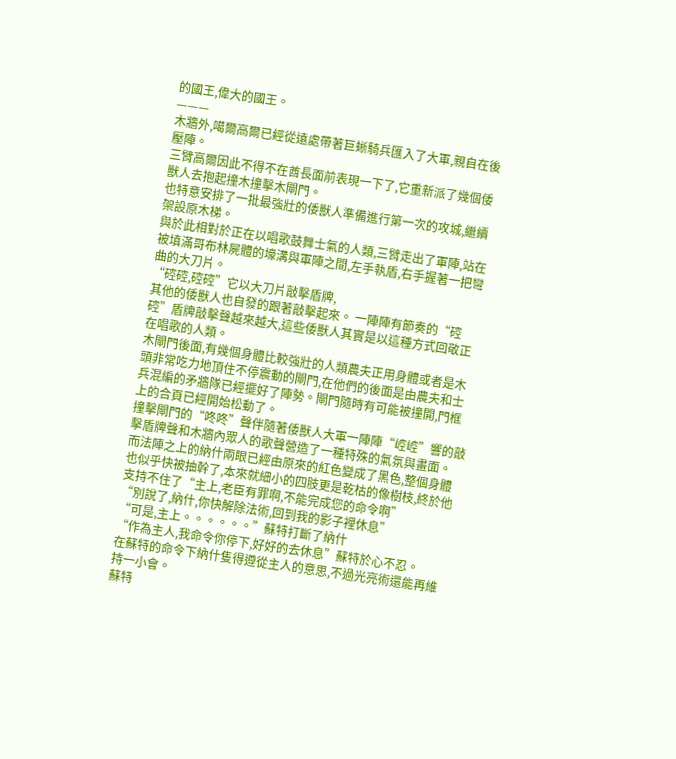的國王,偉大的國王。
———
木牆外,噶爾高爾已經從遠處帶著巨蜥騎兵匯入了大軍,親自在後壓陣。
三臂高爾因此不得不在酋長面前表現一下了,它重新派了幾個倭獸人去抱起撞木撞擊木閘門。
也特意安排了一批最強壯的倭獸人準備進行第一次的攻城,繼續架設原木梯。
與於此相對於正在以唱歌鼓舞士氣的人類,三臂走出了軍陣,站在被填滿哥布林屍體的壕溝與軍陣之間,左手執盾,右手握著一把彎曲的大刀片。
“硿硿,硿硿”它以大刀片敲擊盾牌,
其他的倭獸人也自發的跟著敲擊起來。 一陣陣有節奏的“硿硿”盾牌敲擊聲越來越大,這些倭獸人其實是以這種方式回敬正在唱歌的人類。
木閘門後面,有幾個身體比較強壯的人類農夫正用身體或者是木頭非常吃力地頂住不停震動的閘門,在他們的後面是由農夫和士兵混編的矛牆隊已經擺好了陣勢。閘門隨時有可能被撞開,門框上的合頁已經開始松動了。
撞擊閘門的“咚咚”聲伴隨著倭獸人大軍一陣陣“崆崆”響的敲擊盾牌聲和木牆內眾人的歌聲營造了一種特殊的氣氛與畫面。
而法陣之上的納什兩眼已經由原來的紅色變成了黑色,整個身體也似乎快被抽幹了,本來就細小的四肢更是乾枯的像樹枝,終於他支持不住了“主上,老臣有罪啊,不能完成您的命令啊”
“別說了,納什,你快解除法術,回到我的影子裡休息”
“可是,主上。。。。。。”蘇特打斷了納什
“作為主人,我命令你停下,好好的去休息”蘇特於心不忍。
在蘇特的命令下納什隻得遵從主人的意思,不過光亮術還能再維持一小會。
蘇特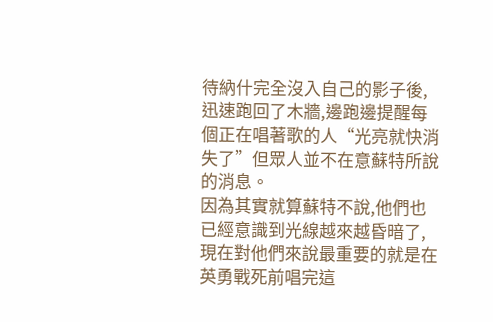待納什完全沒入自己的影子後,迅速跑回了木牆,邊跑邊提醒每個正在唱著歌的人“光亮就快消失了”但眾人並不在意蘇特所說的消息。
因為其實就算蘇特不說,他們也已經意識到光線越來越昏暗了,現在對他們來說最重要的就是在英勇戰死前唱完這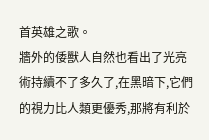首英雄之歌。
牆外的倭獸人自然也看出了光亮術持續不了多久了,在黑暗下,它們的視力比人類更優秀,那將有利於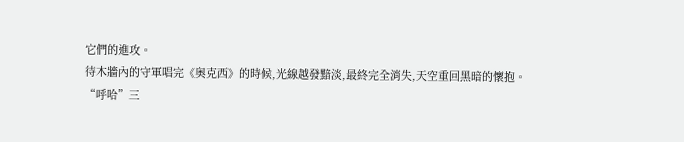它們的進攻。
待木牆內的守軍唱完《奧克西》的時候,光線越發黯淡,最終完全消失,天空重回黑暗的懷抱。
“呼哈”三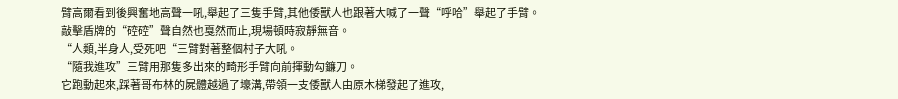臂高爾看到後興奮地高聲一吼,舉起了三隻手臂,其他倭獸人也跟著大喊了一聲“呼哈”舉起了手臂。
敲擊盾牌的“硿硿”聲自然也戛然而止,現場頓時寂靜無音。
“人類,半身人,受死吧“三臂對著整個村子大吼。
“隨我進攻”三臂用那隻多出來的畸形手臂向前揮動勾鐮刀。
它跑動起來,踩著哥布林的屍體越過了壕溝,帶領一支倭獸人由原木梯發起了進攻,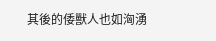其後的倭獸人也如洶湧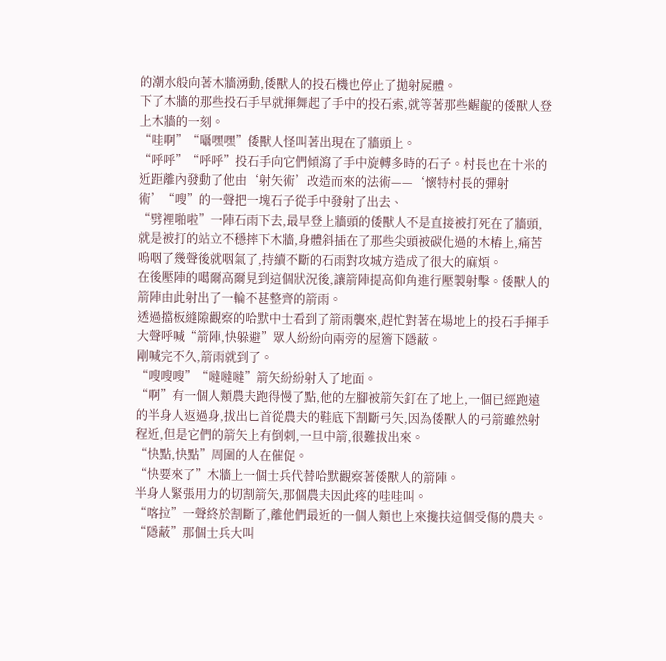的潮水般向著木牆湧動,倭獸人的投石機也停止了拋射屍體。
下了木牆的那些投石手早就揮舞起了手中的投石索,就等著那些齷齪的倭獸人登上木牆的一刻。
“哇啊”“囁嘿嘿”倭獸人怪叫著出現在了牆頭上。
“呼呼”“呼呼”投石手向它們傾瀉了手中旋轉多時的石子。村長也在十米的近距離內發動了他由‘射矢術’改造而來的法術——‘懷特村長的彈射術’“嗖”的一聲把一塊石子從手中發射了出去、
“劈裡啪啦”一陣石雨下去,最早登上牆頭的倭獸人不是直接被打死在了牆頭,就是被打的站立不穩摔下木牆,身體斜插在了那些尖頭被碳化過的木樁上,痛苦嗚咽了幾聲後就咽氣了,持續不斷的石雨對攻城方造成了很大的麻煩。
在後壓陣的噶爾高爾見到這個狀況後,讓箭陣提高仰角進行壓製射擊。倭獸人的箭陣由此射出了一輪不甚整齊的箭雨。
透過擋板縫隙觀察的哈默中士看到了箭雨襲來,趕忙對著在場地上的投石手揮手大聲呼喊“箭陣,快躲避”眾人紛紛向兩旁的屋簷下隱蔽。
剛喊完不久,箭雨就到了。
“嗖嗖嗖”“噠噠噠”箭矢紛紛射入了地面。
“啊”有一個人類農夫跑得慢了點,他的左腳被箭矢釘在了地上,一個已經跑遠的半身人返過身,拔出匕首從農夫的鞋底下割斷弓矢,因為倭獸人的弓箭雖然射程近,但是它們的箭矢上有倒刺,一旦中箭,很難拔出來。
“快點,快點”周圍的人在催促。
“快要來了”木牆上一個士兵代替哈默觀察著倭獸人的箭陣。
半身人緊張用力的切割箭矢,那個農夫因此疼的哇哇叫。
“喀拉”一聲終於割斷了,離他們最近的一個人類也上來攙扶這個受傷的農夫。
“隱蔽”那個士兵大叫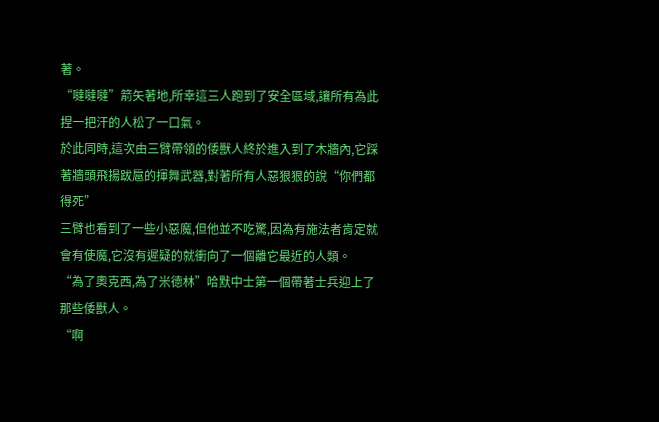著。
“噠噠噠”箭矢著地,所幸這三人跑到了安全區域,讓所有為此捏一把汗的人松了一口氣。
於此同時,這次由三臂帶領的倭獸人終於進入到了木牆內,它踩著牆頭飛揚跋扈的揮舞武器,對著所有人惡狠狠的說“你們都得死”
三臂也看到了一些小惡魔,但他並不吃驚,因為有施法者肯定就會有使魔,它沒有遲疑的就衝向了一個離它最近的人類。
“為了奧克西,為了米德林”哈默中士第一個帶著士兵迎上了那些倭獸人。
“啊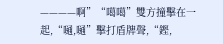————啊”“噶噶”雙方撞擊在一起,“嗵,嗵”擊打盾牌聲,“鏗,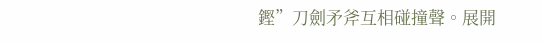鏗”刀劍矛斧互相碰撞聲。展開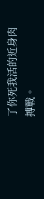了你死我活的近身肉搏戰。